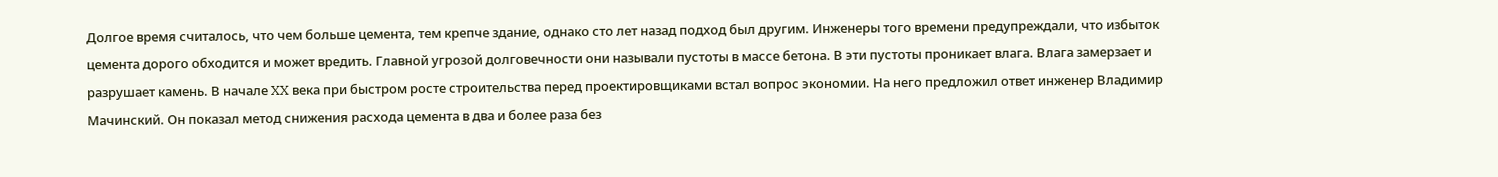Долгое время считалось, что чем больше цемента, тем крепче здание, однако сто лет назад подход был другим. Инженеры того времени предупреждали, что избыток цемента дорого обходится и может вредить. Главной угрозой долговечности они называли пустоты в массе бетона. В эти пустоты проникает влага. Влага замерзает и разрушает камень. В начале XX века при быстром росте строительства перед проектировщиками встал вопрос экономии. На него предложил ответ инженер Владимир Мачинский. Он показал метод снижения расхода цемента в два и более раза без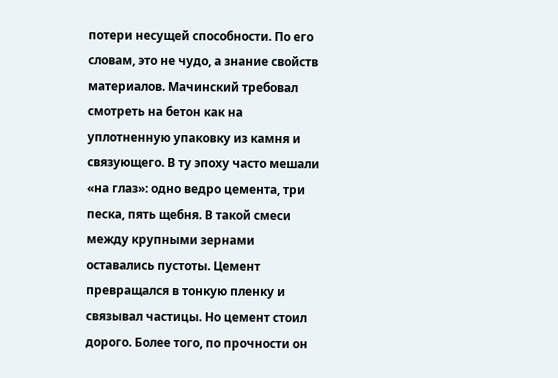потери несущей способности. По его словам, это не чудо, а знание свойств материалов. Мачинский требовал смотреть на бетон как на уплотненную упаковку из камня и связующего. В ту эпоху часто мешали «на глаз»: одно ведро цемента, три песка, пять щебня. В такой смеси между крупными зернами оставались пустоты. Цемент превращался в тонкую пленку и связывал частицы. Но цемент стоил дорого. Более того, по прочности он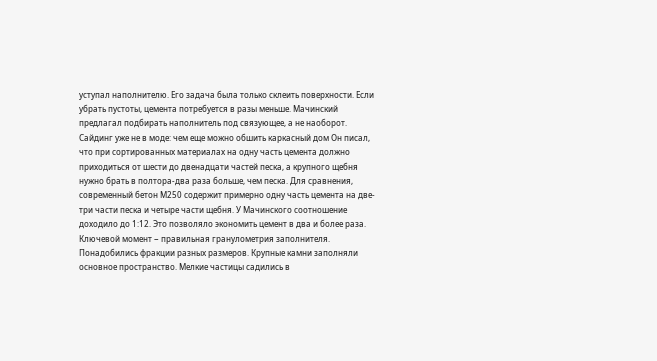уступал наполнителю. Его задача была только склеить поверхности. Если убрать пустоты, цемента потребуется в разы меньше. Мачинский предлагал подбирать наполнитель под связующее, а не наоборот. Сайдинг уже не в моде: чем еще можно обшить каркасный дом Он писал, что при сортированных материалах на одну часть цемента должно приходиться от шести до двенадцати частей песка, а крупного щебня нужно брать в полтора-два раза больше, чем песка. Для сравнения, современный бетон М250 содержит примерно одну часть цемента на две-три части песка и четыре части щебня. У Мачинского соотношение доходило до 1:12. Это позволяло экономить цемент в два и более раза. Ключевой момент − правильная гранулометрия заполнителя. Понадобились фракции разных размеров. Крупные камни заполняли основное пространство. Мелкие частицы садились в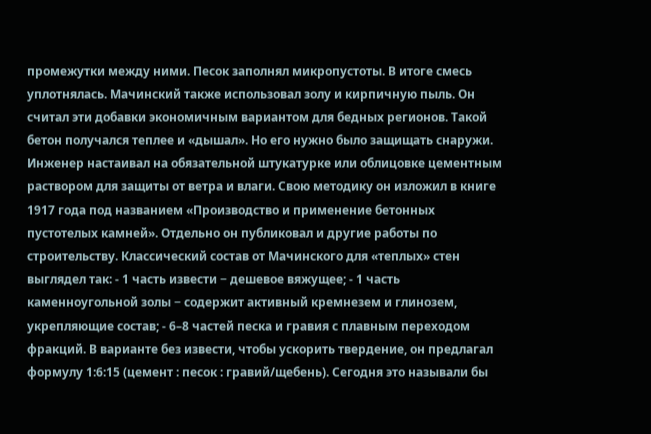промежутки между ними. Песок заполнял микропустоты. В итоге смесь уплотнялась. Мачинский также использовал золу и кирпичную пыль. Он считал эти добавки экономичным вариантом для бедных регионов. Такой бетон получался теплее и «дышал». Но его нужно было защищать снаружи. Инженер настаивал на обязательной штукатурке или облицовке цементным раствором для защиты от ветра и влаги. Свою методику он изложил в книге 1917 года под названием «Производство и применение бетонных пустотелых камней». Отдельно он публиковал и другие работы по строительству. Классический состав от Мачинского для «теплых» стен выглядел так: - 1 часть извести − дешевое вяжущее; - 1 часть каменноугольной золы − содержит активный кремнезем и глинозем, укрепляющие состав; - 6–8 частей песка и гравия с плавным переходом фракций. В варианте без извести, чтобы ускорить твердение, он предлагал формулу 1:6:15 (цемент : песок : гравий/щебень). Сегодня это называли бы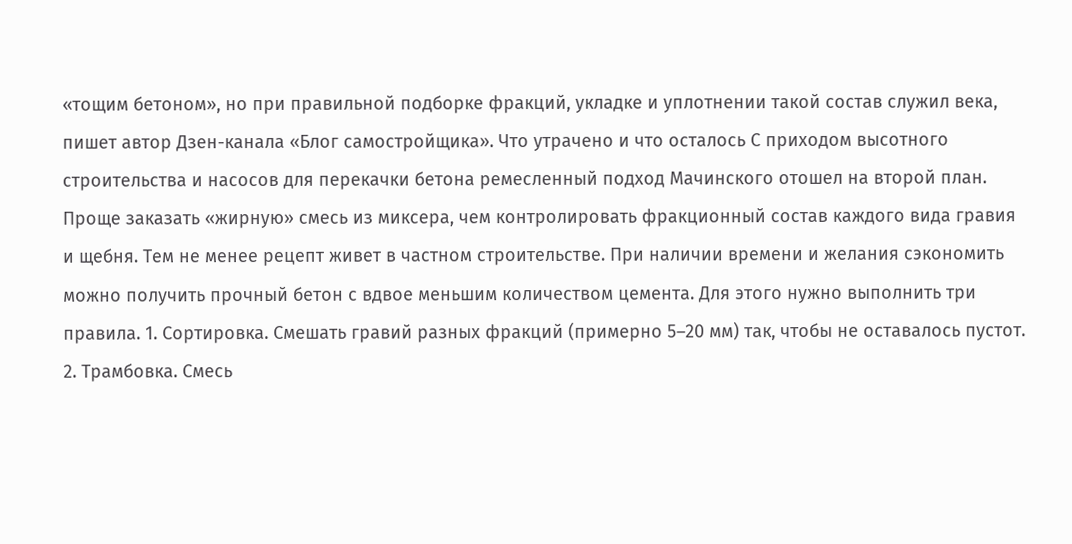«тощим бетоном», но при правильной подборке фракций, укладке и уплотнении такой состав служил века, пишет автор Дзен-канала «Блог самостройщика». Что утрачено и что осталось С приходом высотного строительства и насосов для перекачки бетона ремесленный подход Мачинского отошел на второй план. Проще заказать «жирную» смесь из миксера, чем контролировать фракционный состав каждого вида гравия и щебня. Тем не менее рецепт живет в частном строительстве. При наличии времени и желания сэкономить можно получить прочный бетон с вдвое меньшим количеством цемента. Для этого нужно выполнить три правила. 1. Сортировка. Смешать гравий разных фракций (примерно 5–20 мм) так, чтобы не оставалось пустот. 2. Трамбовка. Смесь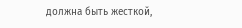должна быть жесткой,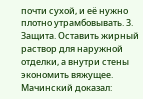почти сухой, и её нужно плотно утрамбовывать. 3. Защита. Оставить жирный раствор для наружной отделки, а внутри стены экономить вяжущее. Мачинский доказал: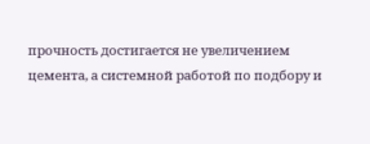прочность достигается не увеличением цемента, а системной работой по подбору и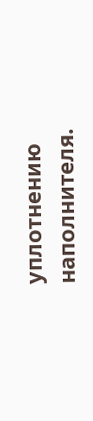уплотнению наполнителя.